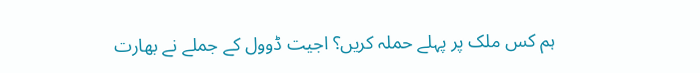ہم کس ملک پر پہلے حملہ کریں؟ اجیت ڈوول کے جملے نے بھارت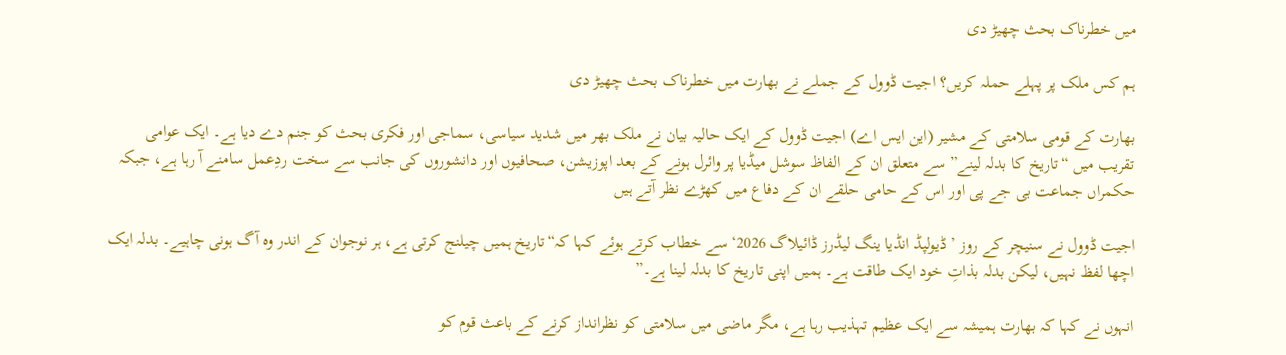میں خطرناک بحث چھیڑ دی

ہم کس ملک پر پہلے حملہ کریں؟ اجیت ڈوول کے جملے نے بھارت میں خطرناک بحث چھیڑ دی

بھارت کے قومی سلامتی کے مشیر (این ایس اے) اجیت ڈوول کے ایک حالیہ بیان نے ملک بھر میں شدید سیاسی، سماجی اور فکری بحث کو جنم دے دیا ہے۔ ایک عوامی تقریب میں “تاریخ کا بدلہ لینے” سے متعلق ان کے الفاظ سوشل میڈیا پر وائرل ہونے کے بعد اپوزیشن، صحافیوں اور دانشوروں کی جانب سے سخت ردِعمل سامنے آ رہا ہے، جبکہ حکمراں جماعت بی جے پی اور اس کے حامی حلقے ان کے دفاع میں کھڑے نظر آتے ہیں

اجیت ڈوول نے سنیچر کے روز ’ڈیولپڈ انڈیا ینگ لیڈرز ڈائیلاگ 2026‘ سے خطاب کرتے ہوئے کہا کہ“تاریخ ہمیں چیلنج کرتی ہے، ہر نوجوان کے اندر وہ آگ ہونی چاہیے۔ بدلہ ایک اچھا لفظ نہیں، لیکن بدلہ بذاتِ خود ایک طاقت ہے۔ ہمیں اپنی تاریخ کا بدلہ لینا ہے۔”

انہوں نے کہا کہ بھارت ہمیشہ سے ایک عظیم تہذیب رہا ہے، مگر ماضی میں سلامتی کو نظرانداز کرنے کے باعث قوم کو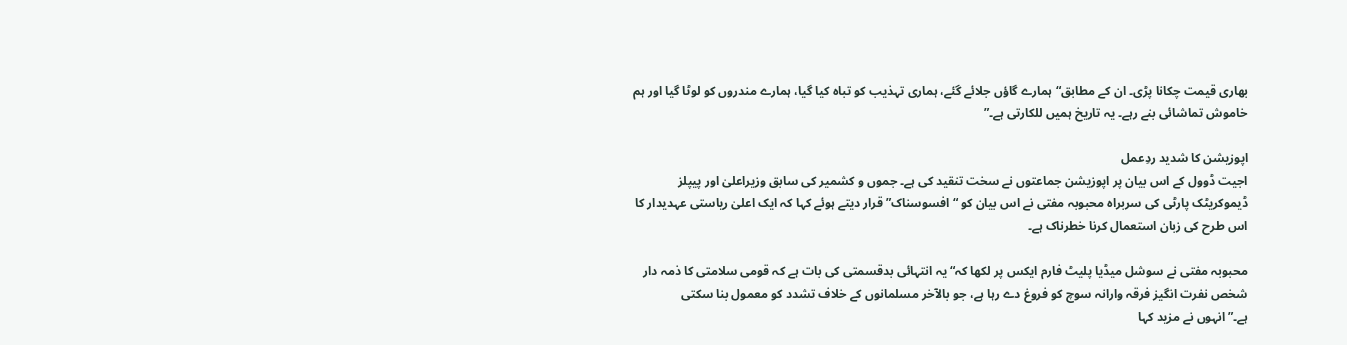بھاری قیمت چکانا پڑی۔ ان کے مطابق“ہمارے گاؤں جلائے گئے، ہماری تہذیب کو تباہ کیا گیا، ہمارے مندروں کو لوٹا گیا اور ہم خاموش تماشائی بنے رہے۔ یہ تاریخ ہمیں للکارتی ہے۔”

اپوزیشن کا شدید ردِعمل
اجیت ڈوول کے اس بیان پر اپوزیشن جماعتوں نے سخت تنقید کی ہے۔ جموں و کشمیر کی سابق وزیراعلیٰ اور پیپلز ڈیموکریٹک پارٹی کی سربراہ محبوبہ مفتی نے اس بیان کو “افسوسناک” قرار دیتے ہوئے کہا کہ ایک اعلیٰ ریاستی عہدیدار کا اس طرح کی زبان استعمال کرنا خطرناک ہے۔

محبوبہ مفتی نے سوشل میڈیا پلیٹ فارم ایکس پر لکھا کہ“یہ انتہائی بدقسمتی کی بات ہے کہ قومی سلامتی کا ذمہ دار شخص نفرت انگیز فرقہ وارانہ سوچ کو فروغ دے رہا ہے، جو بالآخر مسلمانوں کے خلاف تشدد کو معمول بنا سکتی ہے۔”انہوں نے مزید کہا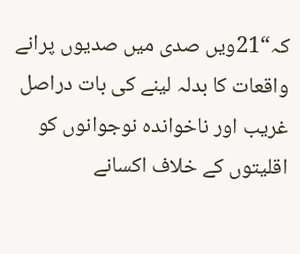کہ“21ویں صدی میں صدیوں پرانے واقعات کا بدلہ لینے کی بات دراصل غریب اور ناخواندہ نوجوانوں کو اقلیتوں کے خلاف اکسانے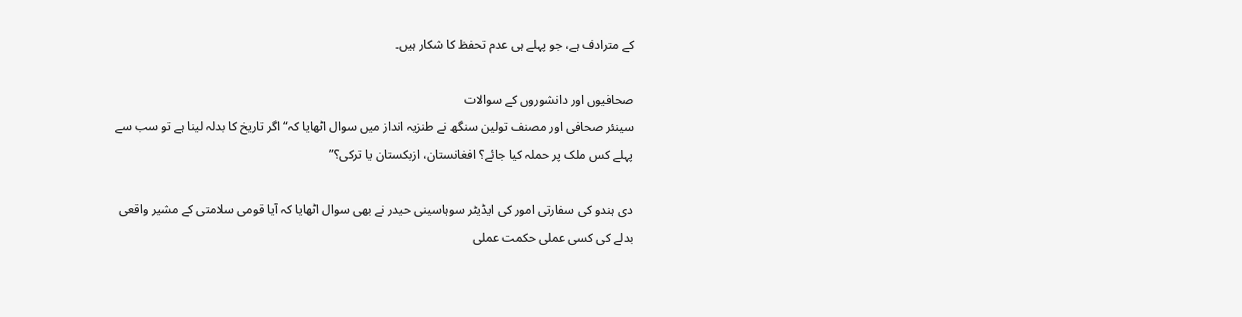کے مترادف ہے، جو پہلے ہی عدم تحفظ کا شکار ہیں۔

صحافیوں اور دانشوروں کے سوالات
سینئر صحافی اور مصنف تولین سنگھ نے طنزیہ انداز میں سوال اٹھایا کہ“اگر تاریخ کا بدلہ لینا ہے تو سب سے پہلے کس ملک پر حملہ کیا جائے؟ افغانستان، ازبکستان یا ترکی؟”

دی ہندو کی سفارتی امور کی ایڈیٹر سوہاسینی حیدر نے بھی سوال اٹھایا کہ آیا قومی سلامتی کے مشیر واقعی بدلے کی کسی عملی حکمت عملی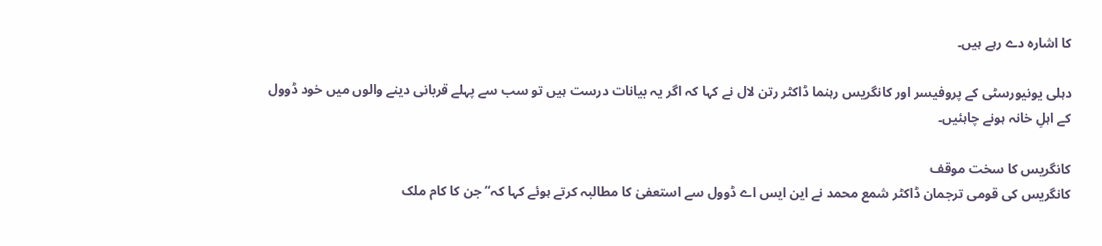کا اشارہ دے رہے ہیں۔

دہلی یونیورسٹی کے پروفیسر اور کانگریس رہنما ڈاکٹر رتن لال نے کہا کہ اگر یہ بیانات درست ہیں تو سب سے پہلے قربانی دینے والوں میں خود ڈوول کے اہلِ خانہ ہونے چاہئیں۔

کانگریس کا سخت موقف
کانگریس کی قومی ترجمان ڈاکٹر شمع محمد نے این ایس اے ڈوول سے استعفیٰ کا مطالبہ کرتے ہوئے کہا کہ“جن کا کام ملک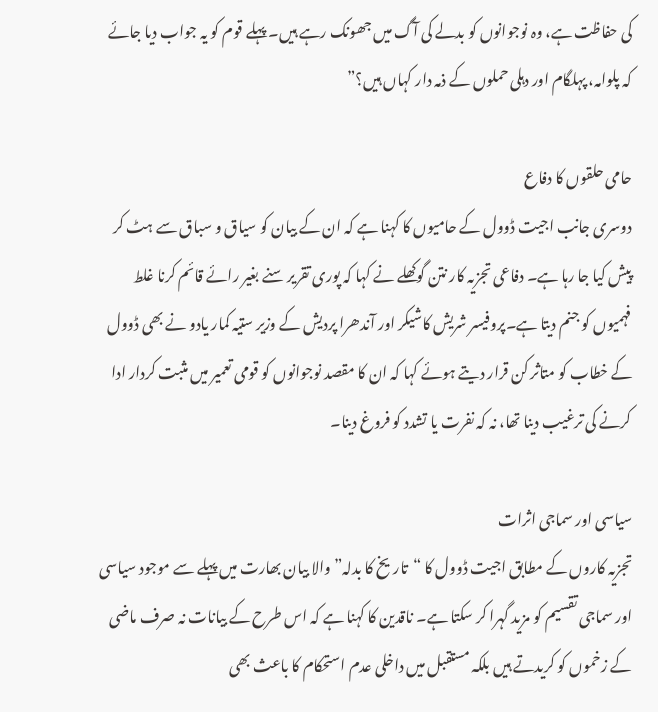کی حفاظت ہے، وہ نوجوانوں کو بدلے کی آگ میں جھونک رہے ہیں۔ پہلے قوم کو یہ جواب دیا جائے کہ پلوامہ، پہلگام اور دہلی حملوں کے ذمہ دار کہاں ہیں؟”

حامی حلقوں کا دفاع
دوسری جانب اجیت ڈوول کے حامیوں کا کہنا ہے کہ ان کے بیان کو سیاق و سباق سے ہٹ کر پیش کیا جا رہا ہے۔ دفاعی تجزیہ کار نتن گوکھلے نے کہا کہ پوری تقریر سنے بغیر رائے قائم کرنا غلط فہمیوں کو جنم دیتا ہے۔پروفیسر شریش کاشیکر اور آندھرا پردیش کے وزیر ستیہ کمار یادو نے بھی ڈوول کے خطاب کو متاثر کن قرار دیتے ہوئے کہا کہ ان کا مقصد نوجوانوں کو قومی تعمیر میں مثبت کردار ادا کرنے کی ترغیب دینا تھا، نہ کہ نفرت یا تشدد کو فروغ دینا۔

سیاسی اور سماجی اثرات
تجزیہ کاروں کے مطابق اجیت ڈوول کا “تاریخ کا بدلہ” والا بیان بھارت میں پہلے سے موجود سیاسی اور سماجی تقسیم کو مزید گہرا کر سکتا ہے۔ ناقدین کا کہنا ہے کہ اس طرح کے بیانات نہ صرف ماضی کے زخموں کو کریدتے ہیں بلکہ مستقبل میں داخلی عدم استحکام کا باعث بھی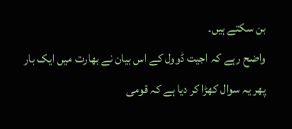بن سکتے ہیں۔
واضح رہے کہ اجیت ڈوول کے اس بیان نے بھارت میں ایک بار پھر یہ سوال کھڑا کر دیا ہے کہ قومی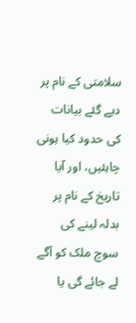سلامتی کے نام پر دیے گئے بیانات کی حدود کیا ہونی چاہئیں، اور آیا تاریخ کے نام پر بدلہ لینے کی سوچ ملک کو آگے لے جائے گی یا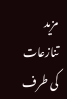مزید تنازعات کی طرف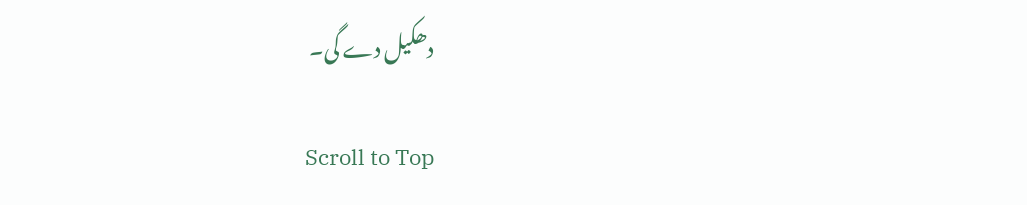دھکیل دے گی۔

Scroll to Top